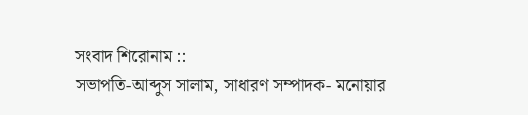সংবাদ শিরোনাম ::
সভাপতি-আব্দুস সালাম, সাধারণ সম্পাদক- মনোয়ার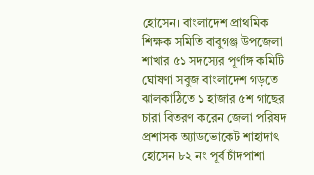হোসেন। বাংলাদেশ প্রাথমিক শিক্ষক সমিতি বাবুগঞ্জ উপজেলা শাখার ৫১ সদস্যের পূর্ণাঙ্গ কমিটি ঘোষণা সবুজ বাংলাদেশ গড়তে ঝালকাঠিতে ১ হাজার ৫শ গাছের চারা বিতরণ করেন জেলা পরিষদ প্রশাসক অ্যাডভোকেট শাহাদাৎ হোসেন ৮২ নং পূর্ব চাঁদপাশা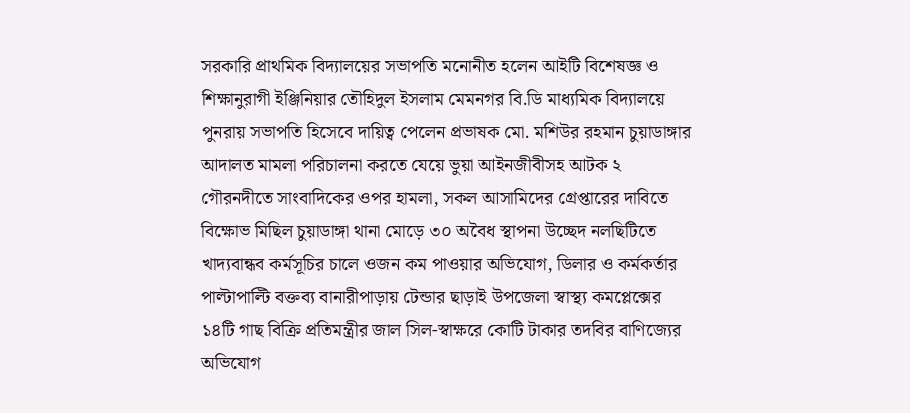সরকারি প্রাথমিক বিদ্যালয়ের সভাপতি মনোনীত হলেন আইটি বিশেষজ্ঞ ও শিক্ষানুরাগী ইঞ্জিনিয়ার তৌহিদুল ইসলাম মেমনগর বি.ডি মাধ্যমিক বিদ্যালয়ে পুনরায় সভাপতি হিসেবে দায়িত্ব পেলেন প্রভাষক মো. মশিউর রহমান চুয়াডাঙ্গার আদালত মামলা পরিচালনা করতে যেয়ে ভুয়া আইনজীবীসহ আটক ২ গৌরনদীতে সাংবাদিকের ওপর হামলা, সকল আসামিদের গ্রেপ্তারের দাবিতে বিক্ষোভ মিছিল চুয়াডাঙ্গা থানা মোড়ে ৩০ অবৈধ স্থাপনা উচ্ছেদ নলছিটিতে খাদ্যবান্ধব কর্মসূচির চালে ওজন কম পাওয়ার অভিযোগ, ডিলার ও কর্মকর্তার পাল্টাপাল্টি বক্তব্য বানারীপাড়ায় টেন্ডার ছাড়াই উপজেলা স্বাস্থ্য কমপ্লেক্সের ১৪টি গাছ বিক্রি প্রতিমন্ত্রীর জাল সিল-স্বাক্ষরে কোটি টাকার তদবির বাণিজ্যের অভিযোগ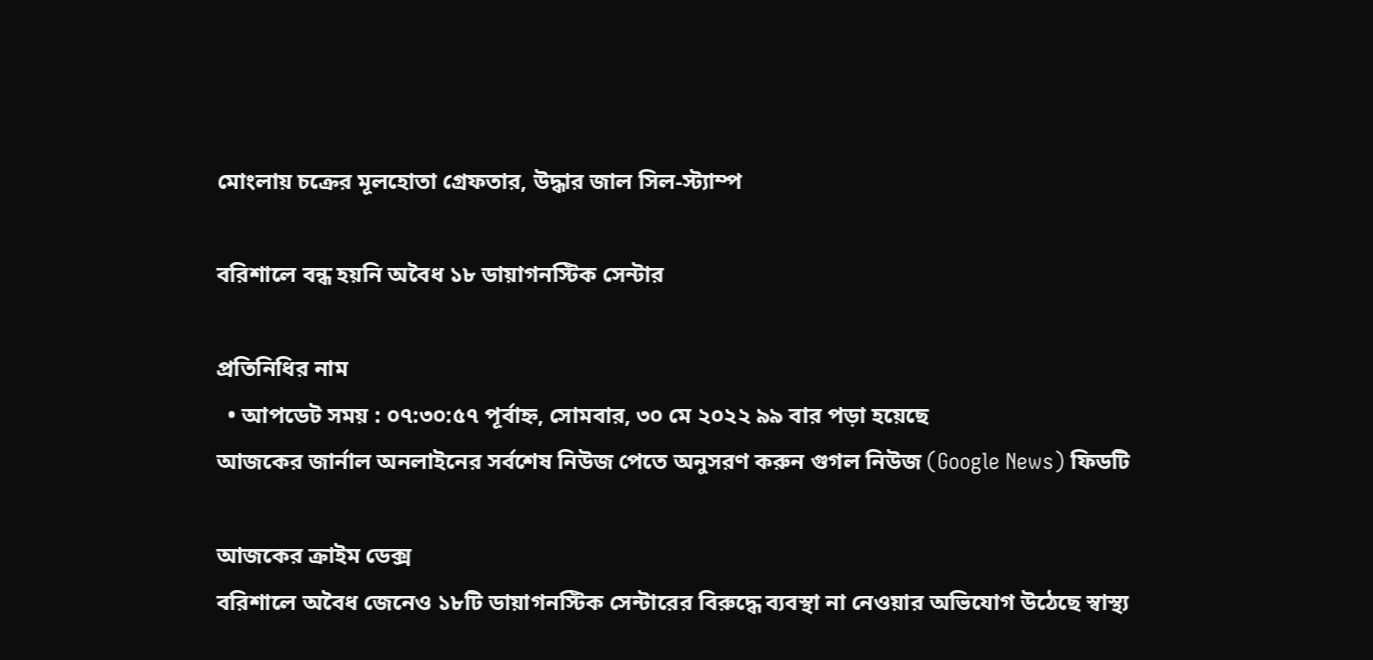মোংলায় চক্রের মূলহোতা গ্রেফতার, উদ্ধার জাল সিল-স্ট্যাম্প

বরিশালে বন্ধ হয়নি অবৈধ ১৮ ডায়াগনস্টিক সেন্টার

প্রতিনিধির নাম
  • আপডেট সময় : ০৭:৩০:৫৭ পূর্বাহ্ন, সোমবার, ৩০ মে ২০২২ ৯৯ বার পড়া হয়েছে
আজকের জার্নাল অনলাইনের সর্বশেষ নিউজ পেতে অনুসরণ করুন গুগল নিউজ (Google News) ফিডটি

আজকের ক্রাইম ডেক্স
বরিশালে অবৈধ জেনেও ১৮টি ডায়াগনস্টিক সেন্টারের বিরুদ্ধে ব্যবস্থা না নেওয়ার অভিযোগ উঠেছে স্বাস্থ্য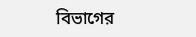বিভাগের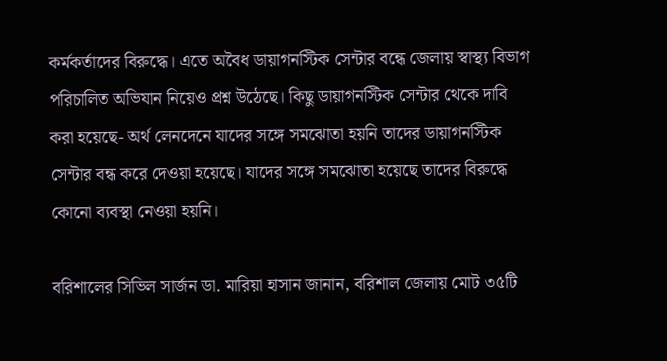কর্মকর্তাদের বিরুদ্ধে। এতে অবৈধ ডায়াগনস্টিক সেন্টার বন্ধে জেলায় স্বাস্থ্য বিভাগ পরিচালিত অভিযান নিয়েও প্রশ্ন উঠেছে। কিছু ডায়াগনস্টিক সেন্টার থেকে দাবি করা হয়েছে- অর্থ লেনদেনে যাদের সঙ্গে সমঝোতা হয়নি তাদের ডায়াগনস্টিক সেন্টার বন্ধ করে দেওয়া হয়েছে। যাদের সঙ্গে সমঝোতা হয়েছে তাদের বিরুদ্ধে কোনো ব্যবস্থা নেওয়া হয়নি।

বরিশালের সিভিল সার্জন ডা. মারিয়া হাসান জানান, বরিশাল জেলায় মোট ৩৫টি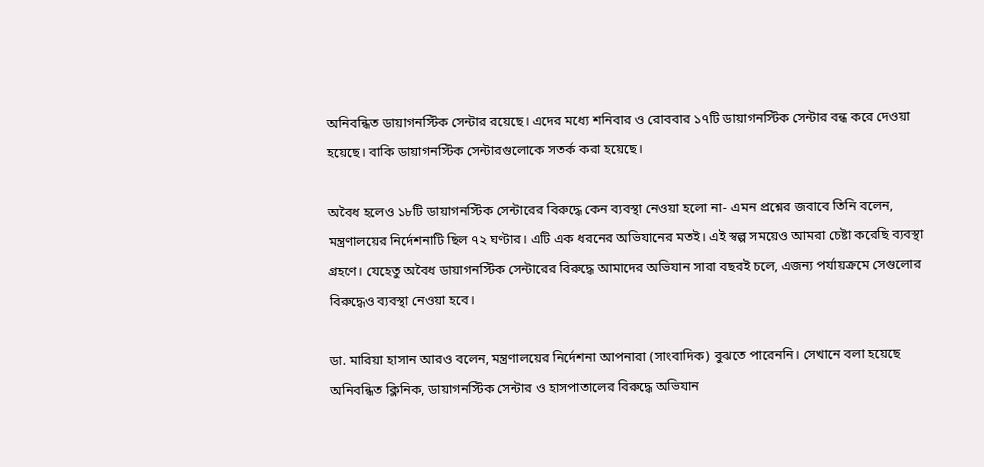অনিবন্ধিত ডায়াগনস্টিক সেন্টার রয়েছে। এদের মধ্যে শনিবার ও রোববার ১৭টি ডায়াগনস্টিক সেন্টার বন্ধ করে দেওয়া হয়েছে। বাকি ডায়াগনস্টিক সেন্টারগুলোকে সতর্ক করা হয়েছে।

অবৈধ হলেও ১৮টি ডায়াগনস্টিক সেন্টারের বিরুদ্ধে কেন ব্যবস্থা নেওয়া হলো না- এমন প্রশ্নের জবাবে তিনি বলেন, মন্ত্রণালয়ের নির্দেশনাটি ছিল ৭২ ঘণ্টার। এটি এক ধরনের অভিযানের মতই। এই স্বল্প সময়েও আমরা চেষ্টা করেছি ব্যবস্থা গ্রহণে। যেহেতু অবৈধ ডায়াগনস্টিক সেন্টারের বিরুদ্ধে আমাদের অভিযান সারা বছরই চলে, এজন্য পর্যায়ক্রমে সেগুলোর বিরুদ্ধেও ব্যবস্থা নেওয়া হবে।

ডা. মারিয়া হাসান আরও বলেন, মন্ত্রণালয়ের নির্দেশনা আপনারা (সাংবাদিক) বুঝতে পারেননি। সেখানে বলা হয়েছে অনিবন্ধিত ক্লিনিক, ডায়াগনস্টিক সেন্টার ও হাসপাতালের বিরুদ্ধে অভিযান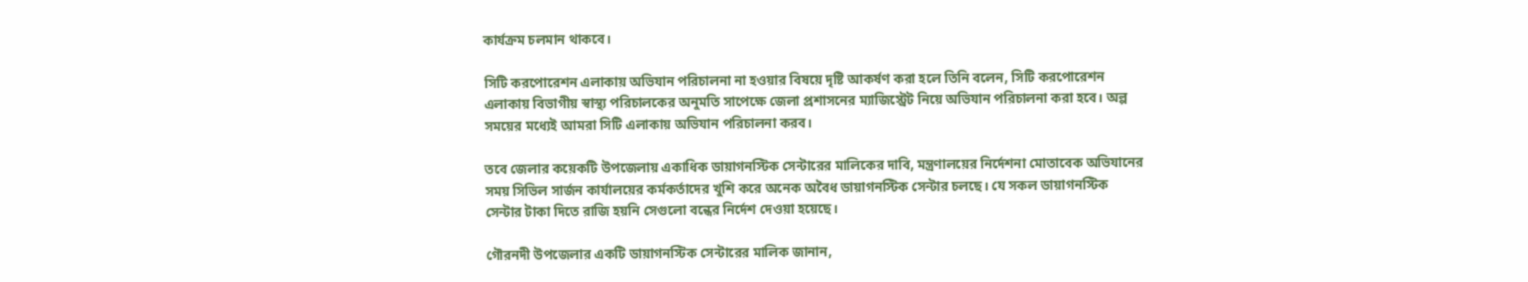কার্যক্রম চলমান থাকবে।

সিটি করপোরেশন এলাকায় অভিযান পরিচালনা না হওয়ার বিষয়ে দৃষ্টি আকর্ষণ করা হলে তিনি বলেন, সিটি করপোরেশন এলাকায় বিভাগীয় স্বাস্থ্য পরিচালকের অনুমতি সাপেক্ষে জেলা প্রশাসনের ম্যাজিস্ট্রেট নিয়ে অভিযান পরিচালনা করা হবে। অল্প সময়ের মধ্যেই আমরা সিটি এলাকায় অভিযান পরিচালনা করব।

তবে জেলার কয়েকটি উপজেলায় একাধিক ডায়াগনস্টিক সেন্টারের মালিকের দাবি, মন্ত্রণালয়ের নির্দেশনা মোতাবেক অভিযানের সময় সিভিল সার্জন কার্যালয়ের কর্মকর্তাদের খুশি করে অনেক অবৈধ ডায়াগনস্টিক সেন্টার চলছে। যে সকল ডায়াগনস্টিক সেন্টার টাকা দিতে রাজি হয়নি সেগুলো বন্ধের নির্দেশ দেওয়া হয়েছে।

গৌরনদী উপজেলার একটি ডায়াগনস্টিক সেন্টারের মালিক জানান,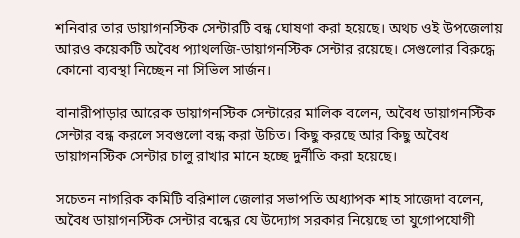শনিবার তার ডায়াগনস্টিক সেন্টারটি বন্ধ ঘোষণা করা হয়েছে। অথচ ওই উপজেলায় আরও কয়েকটি অবৈধ প্যাথলজি-ডায়াগনস্টিক সেন্টার রয়েছে। সেগুলোর বিরুদ্ধে কোনো ব্যবস্থা নিচ্ছেন না সিভিল সার্জন।

বানারীপাড়ার আরেক ডায়াগনস্টিক সেন্টারের মালিক বলেন, অবৈধ ডায়াগনস্টিক সেন্টার বন্ধ করলে সবগুলো বন্ধ করা উচিত। কিছু করছে আর কিছু অবৈধ ডায়াগনস্টিক সেন্টার চালু রাখার মানে হচ্ছে দুর্নীতি করা হয়েছে।

সচেতন নাগরিক কমিটি বরিশাল জেলার সভাপতি অধ্যাপক শাহ সাজেদা বলেন, অবৈধ ডায়াগনস্টিক সেন্টার বন্ধের যে উদ্যোগ সরকার নিয়েছে তা যুগোপযোগী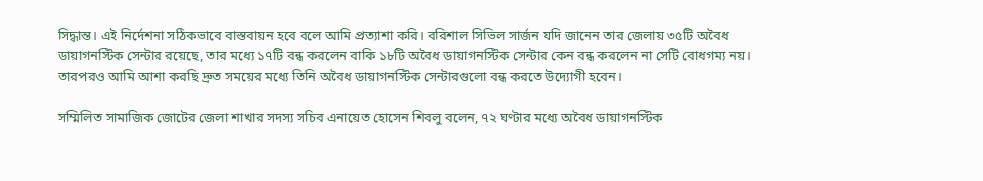সিদ্ধান্ত। এই নির্দেশনা সঠিকভাবে বাস্তবায়ন হবে বলে আমি প্রত্যাশা করি। বরিশাল সিভিল সার্জন যদি জানেন তার জেলায় ৩৫টি অবৈধ ডায়াগনস্টিক সেন্টার রয়েছে, তার মধ্যে ১৭টি বন্ধ করলেন বাকি ১৮টি অবৈধ ডায়াগনস্টিক সেন্টার কেন বন্ধ করলেন না সেটি বোধগম্য নয়। তারপরও আমি আশা করছি দ্রুত সময়ের মধ্যে তিনি অবৈধ ডায়াগনস্টিক সেন্টারগুলো বন্ধ করতে উদ্যোগী হবেন।

সম্মিলিত সামাজিক জোটের জেলা শাখার সদস্য সচিব এনায়েত হোসেন শিবলু বলেন, ৭২ ঘণ্টার মধ্যে অবৈধ ডায়াগনস্টিক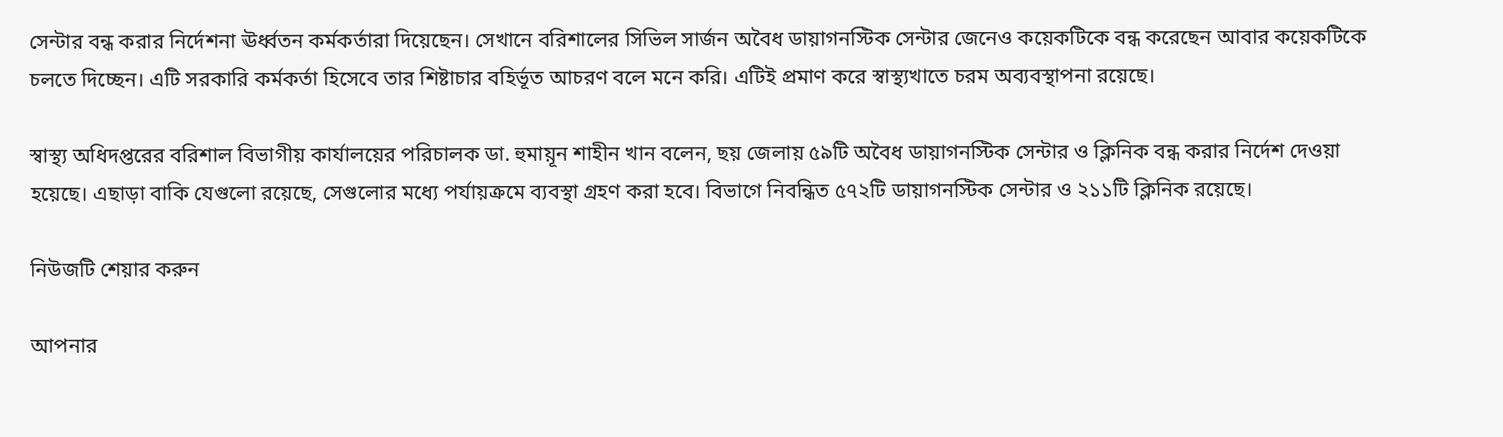সেন্টার বন্ধ করার নির্দেশনা ঊর্ধ্বতন কর্মকর্তারা দিয়েছেন। সেখানে বরিশালের সিভিল সার্জন অবৈধ ডায়াগনস্টিক সেন্টার জেনেও কয়েকটিকে বন্ধ করেছেন আবার কয়েকটিকে চলতে দিচ্ছেন। এটি সরকারি কর্মকর্তা হিসেবে তার শিষ্টাচার বহির্ভূত আচরণ বলে মনে করি। এটিই প্রমাণ করে স্বাস্থ্যখাতে চরম অব্যবস্থাপনা রয়েছে।

স্বাস্থ্য অধিদপ্তরের বরিশাল বিভাগীয় কার্যালয়ের পরিচালক ডা. হুমায়ূন শাহীন খান বলেন, ছয় জেলায় ৫৯টি অবৈধ ডায়াগনস্টিক সেন্টার ও ক্লিনিক বন্ধ করার নির্দেশ দেওয়া হয়েছে। এছাড়া বাকি যেগুলো রয়েছে, সেগুলোর মধ্যে পর্যায়ক্রমে ব্যবস্থা গ্রহণ করা হবে। বিভাগে নিবন্ধিত ৫৭২টি ডায়াগনস্টিক সেন্টার ও ২১১টি ক্লিনিক রয়েছে।

নিউজটি শেয়ার করুন

আপনার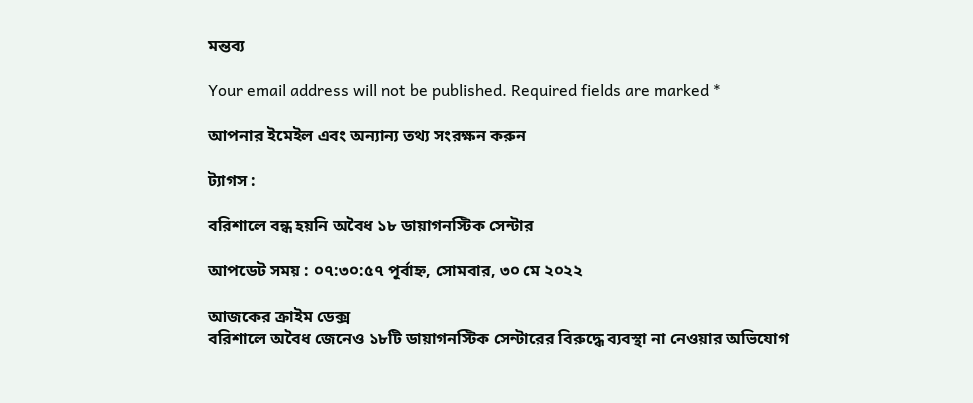মন্তব্য

Your email address will not be published. Required fields are marked *

আপনার ইমেইল এবং অন্যান্য তথ্য সংরক্ষন করুন

ট্যাগস :

বরিশালে বন্ধ হয়নি অবৈধ ১৮ ডায়াগনস্টিক সেন্টার

আপডেট সময় : ০৭:৩০:৫৭ পূর্বাহ্ন, সোমবার, ৩০ মে ২০২২

আজকের ক্রাইম ডেক্স
বরিশালে অবৈধ জেনেও ১৮টি ডায়াগনস্টিক সেন্টারের বিরুদ্ধে ব্যবস্থা না নেওয়ার অভিযোগ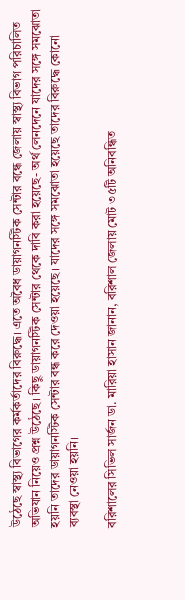উঠেছে স্বাস্থ্য বিভাগের কর্মকর্তাদের বিরুদ্ধে। এতে অবৈধ ডায়াগনস্টিক সেন্টার বন্ধে জেলায় স্বাস্থ্য বিভাগ পরিচালিত অভিযান নিয়েও প্রশ্ন উঠেছে। কিছু ডায়াগনস্টিক সেন্টার থেকে দাবি করা হয়েছে- অর্থ লেনদেনে যাদের সঙ্গে সমঝোতা হয়নি তাদের ডায়াগনস্টিক সেন্টার বন্ধ করে দেওয়া হয়েছে। যাদের সঙ্গে সমঝোতা হয়েছে তাদের বিরুদ্ধে কোনো ব্যবস্থা নেওয়া হয়নি।

বরিশালের সিভিল সার্জন ডা. মারিয়া হাসান জানান, বরিশাল জেলায় মোট ৩৫টি অনিবন্ধিত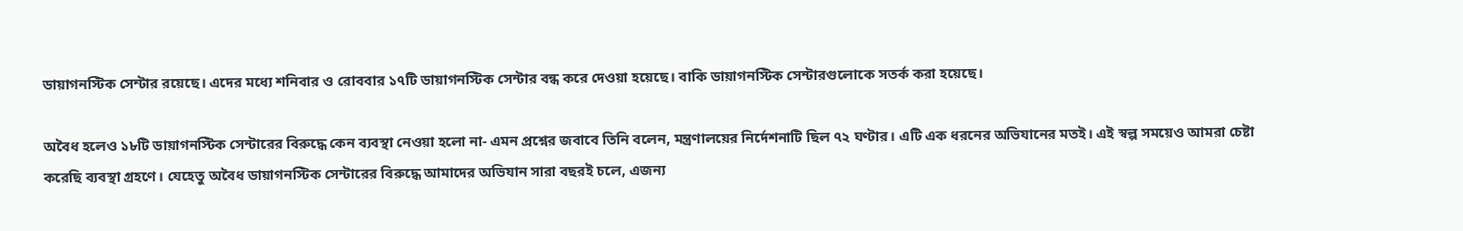ডায়াগনস্টিক সেন্টার রয়েছে। এদের মধ্যে শনিবার ও রোববার ১৭টি ডায়াগনস্টিক সেন্টার বন্ধ করে দেওয়া হয়েছে। বাকি ডায়াগনস্টিক সেন্টারগুলোকে সতর্ক করা হয়েছে।

অবৈধ হলেও ১৮টি ডায়াগনস্টিক সেন্টারের বিরুদ্ধে কেন ব্যবস্থা নেওয়া হলো না- এমন প্রশ্নের জবাবে তিনি বলেন, মন্ত্রণালয়ের নির্দেশনাটি ছিল ৭২ ঘণ্টার। এটি এক ধরনের অভিযানের মতই। এই স্বল্প সময়েও আমরা চেষ্টা করেছি ব্যবস্থা গ্রহণে। যেহেতু অবৈধ ডায়াগনস্টিক সেন্টারের বিরুদ্ধে আমাদের অভিযান সারা বছরই চলে, এজন্য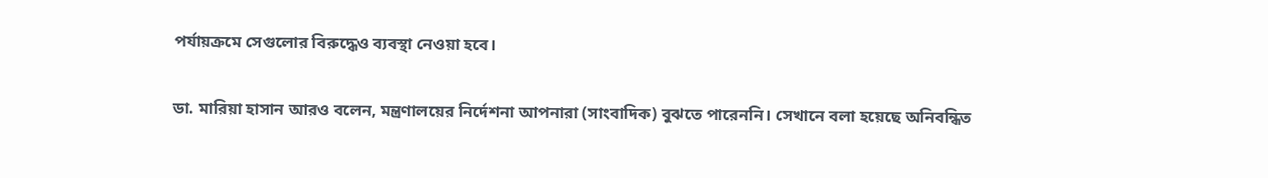পর্যায়ক্রমে সেগুলোর বিরুদ্ধেও ব্যবস্থা নেওয়া হবে।

ডা. মারিয়া হাসান আরও বলেন, মন্ত্রণালয়ের নির্দেশনা আপনারা (সাংবাদিক) বুঝতে পারেননি। সেখানে বলা হয়েছে অনিবন্ধিত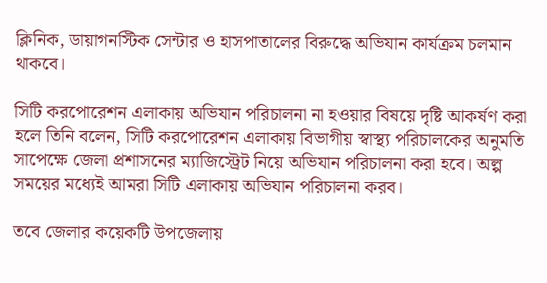ক্লিনিক, ডায়াগনস্টিক সেন্টার ও হাসপাতালের বিরুদ্ধে অভিযান কার্যক্রম চলমান থাকবে।

সিটি করপোরেশন এলাকায় অভিযান পরিচালনা না হওয়ার বিষয়ে দৃষ্টি আকর্ষণ করা হলে তিনি বলেন, সিটি করপোরেশন এলাকায় বিভাগীয় স্বাস্থ্য পরিচালকের অনুমতি সাপেক্ষে জেলা প্রশাসনের ম্যাজিস্ট্রেট নিয়ে অভিযান পরিচালনা করা হবে। অল্প সময়ের মধ্যেই আমরা সিটি এলাকায় অভিযান পরিচালনা করব।

তবে জেলার কয়েকটি উপজেলায়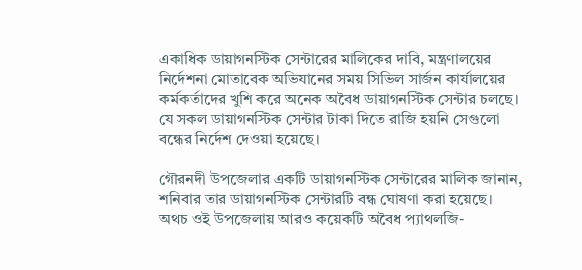একাধিক ডায়াগনস্টিক সেন্টারের মালিকের দাবি, মন্ত্রণালয়ের নির্দেশনা মোতাবেক অভিযানের সময় সিভিল সার্জন কার্যালয়ের কর্মকর্তাদের খুশি করে অনেক অবৈধ ডায়াগনস্টিক সেন্টার চলছে। যে সকল ডায়াগনস্টিক সেন্টার টাকা দিতে রাজি হয়নি সেগুলো বন্ধের নির্দেশ দেওয়া হয়েছে।

গৌরনদী উপজেলার একটি ডায়াগনস্টিক সেন্টারের মালিক জানান, শনিবার তার ডায়াগনস্টিক সেন্টারটি বন্ধ ঘোষণা করা হয়েছে। অথচ ওই উপজেলায় আরও কয়েকটি অবৈধ প্যাথলজি-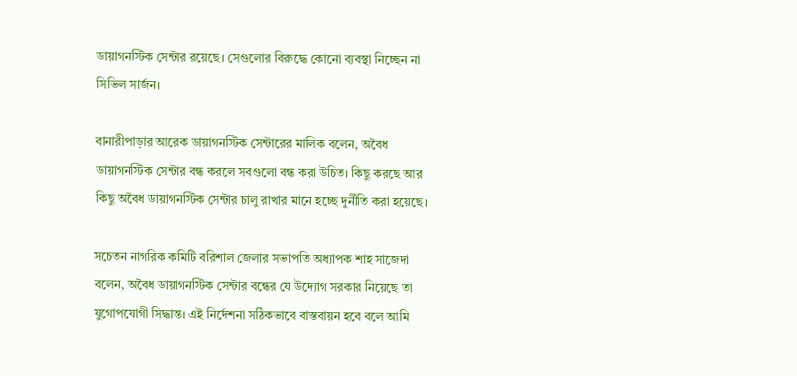ডায়াগনস্টিক সেন্টার রয়েছে। সেগুলোর বিরুদ্ধে কোনো ব্যবস্থা নিচ্ছেন না সিভিল সার্জন।

বানারীপাড়ার আরেক ডায়াগনস্টিক সেন্টারের মালিক বলেন, অবৈধ ডায়াগনস্টিক সেন্টার বন্ধ করলে সবগুলো বন্ধ করা উচিত। কিছু করছে আর কিছু অবৈধ ডায়াগনস্টিক সেন্টার চালু রাখার মানে হচ্ছে দুর্নীতি করা হয়েছে।

সচেতন নাগরিক কমিটি বরিশাল জেলার সভাপতি অধ্যাপক শাহ সাজেদা বলেন, অবৈধ ডায়াগনস্টিক সেন্টার বন্ধের যে উদ্যোগ সরকার নিয়েছে তা যুগোপযোগী সিদ্ধান্ত। এই নির্দেশনা সঠিকভাবে বাস্তবায়ন হবে বলে আমি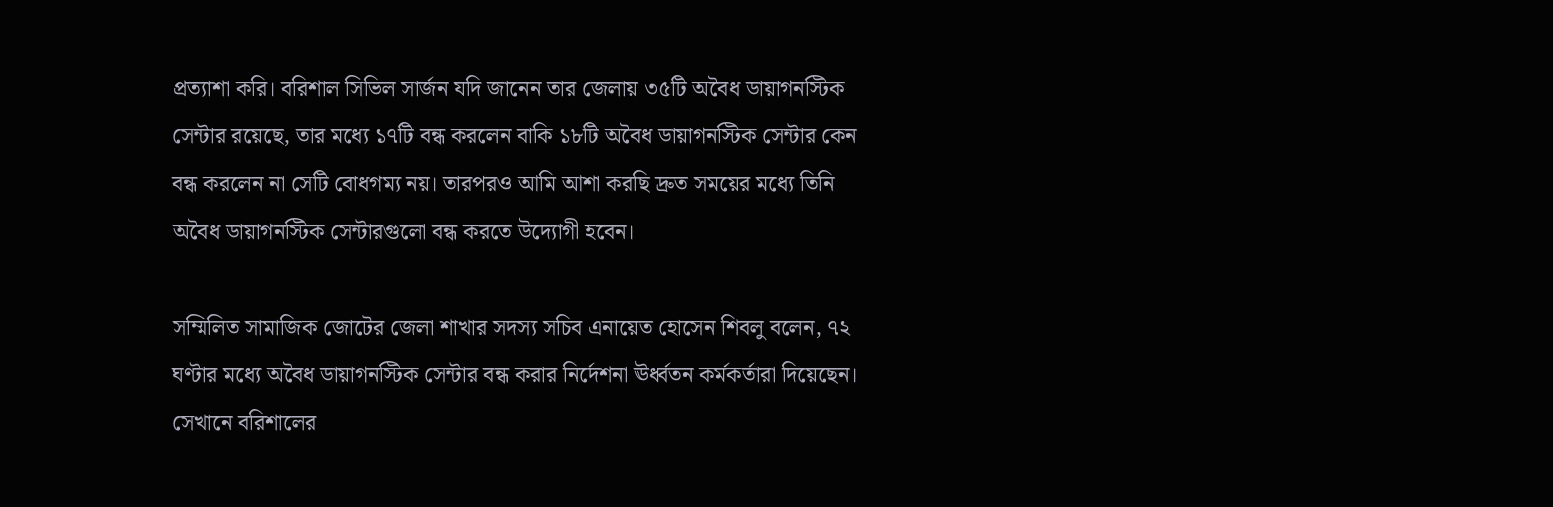প্রত্যাশা করি। বরিশাল সিভিল সার্জন যদি জানেন তার জেলায় ৩৫টি অবৈধ ডায়াগনস্টিক সেন্টার রয়েছে, তার মধ্যে ১৭টি বন্ধ করলেন বাকি ১৮টি অবৈধ ডায়াগনস্টিক সেন্টার কেন বন্ধ করলেন না সেটি বোধগম্য নয়। তারপরও আমি আশা করছি দ্রুত সময়ের মধ্যে তিনি অবৈধ ডায়াগনস্টিক সেন্টারগুলো বন্ধ করতে উদ্যোগী হবেন।

সম্মিলিত সামাজিক জোটের জেলা শাখার সদস্য সচিব এনায়েত হোসেন শিবলু বলেন, ৭২ ঘণ্টার মধ্যে অবৈধ ডায়াগনস্টিক সেন্টার বন্ধ করার নির্দেশনা ঊর্ধ্বতন কর্মকর্তারা দিয়েছেন। সেখানে বরিশালের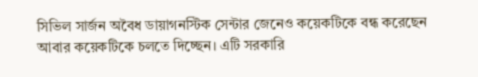সিভিল সার্জন অবৈধ ডায়াগনস্টিক সেন্টার জেনেও কয়েকটিকে বন্ধ করেছেন আবার কয়েকটিকে চলতে দিচ্ছেন। এটি সরকারি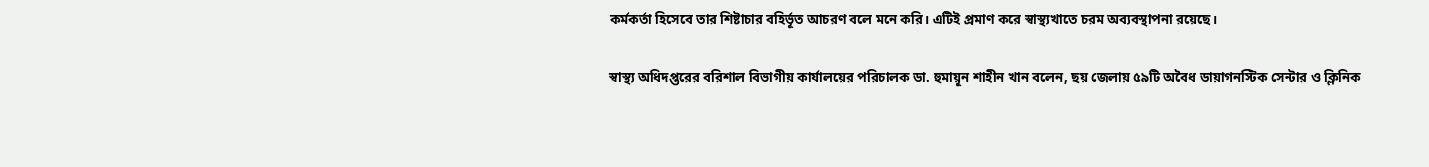কর্মকর্তা হিসেবে তার শিষ্টাচার বহির্ভূত আচরণ বলে মনে করি। এটিই প্রমাণ করে স্বাস্থ্যখাতে চরম অব্যবস্থাপনা রয়েছে।

স্বাস্থ্য অধিদপ্তরের বরিশাল বিভাগীয় কার্যালয়ের পরিচালক ডা. হুমায়ূন শাহীন খান বলেন, ছয় জেলায় ৫৯টি অবৈধ ডায়াগনস্টিক সেন্টার ও ক্লিনিক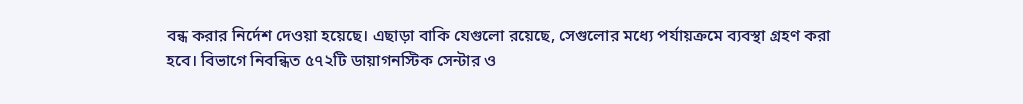বন্ধ করার নির্দেশ দেওয়া হয়েছে। এছাড়া বাকি যেগুলো রয়েছে, সেগুলোর মধ্যে পর্যায়ক্রমে ব্যবস্থা গ্রহণ করা হবে। বিভাগে নিবন্ধিত ৫৭২টি ডায়াগনস্টিক সেন্টার ও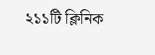২১১টি ক্লিনিক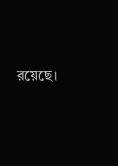রয়েছে।